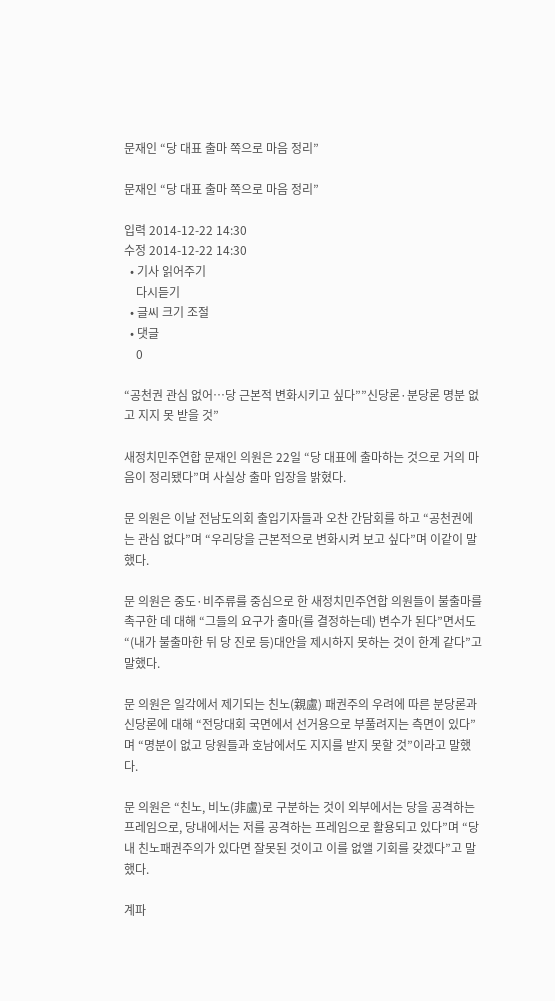문재인 “당 대표 출마 쪽으로 마음 정리”

문재인 “당 대표 출마 쪽으로 마음 정리”

입력 2014-12-22 14:30
수정 2014-12-22 14:30
  • 기사 읽어주기
    다시듣기
  • 글씨 크기 조절
  • 댓글
    0

“공천권 관심 없어…당 근본적 변화시키고 싶다””신당론·분당론 명분 없고 지지 못 받을 것”

새정치민주연합 문재인 의원은 22일 “당 대표에 출마하는 것으로 거의 마음이 정리됐다”며 사실상 출마 입장을 밝혔다.

문 의원은 이날 전남도의회 출입기자들과 오찬 간담회를 하고 “공천권에는 관심 없다”며 “우리당을 근본적으로 변화시켜 보고 싶다”며 이같이 말했다.

문 의원은 중도·비주류를 중심으로 한 새정치민주연합 의원들이 불출마를 촉구한 데 대해 “그들의 요구가 출마(를 결정하는데) 변수가 된다”면서도 “(내가 불출마한 뒤 당 진로 등)대안을 제시하지 못하는 것이 한계 같다”고 말했다.

문 의원은 일각에서 제기되는 친노(親盧) 패권주의 우려에 따른 분당론과 신당론에 대해 “전당대회 국면에서 선거용으로 부풀려지는 측면이 있다”며 “명분이 없고 당원들과 호남에서도 지지를 받지 못할 것”이라고 말했다.

문 의원은 “친노, 비노(非盧)로 구분하는 것이 외부에서는 당을 공격하는 프레임으로, 당내에서는 저를 공격하는 프레임으로 활용되고 있다”며 “당내 친노패권주의가 있다면 잘못된 것이고 이를 없앨 기회를 갖겠다”고 말했다.

계파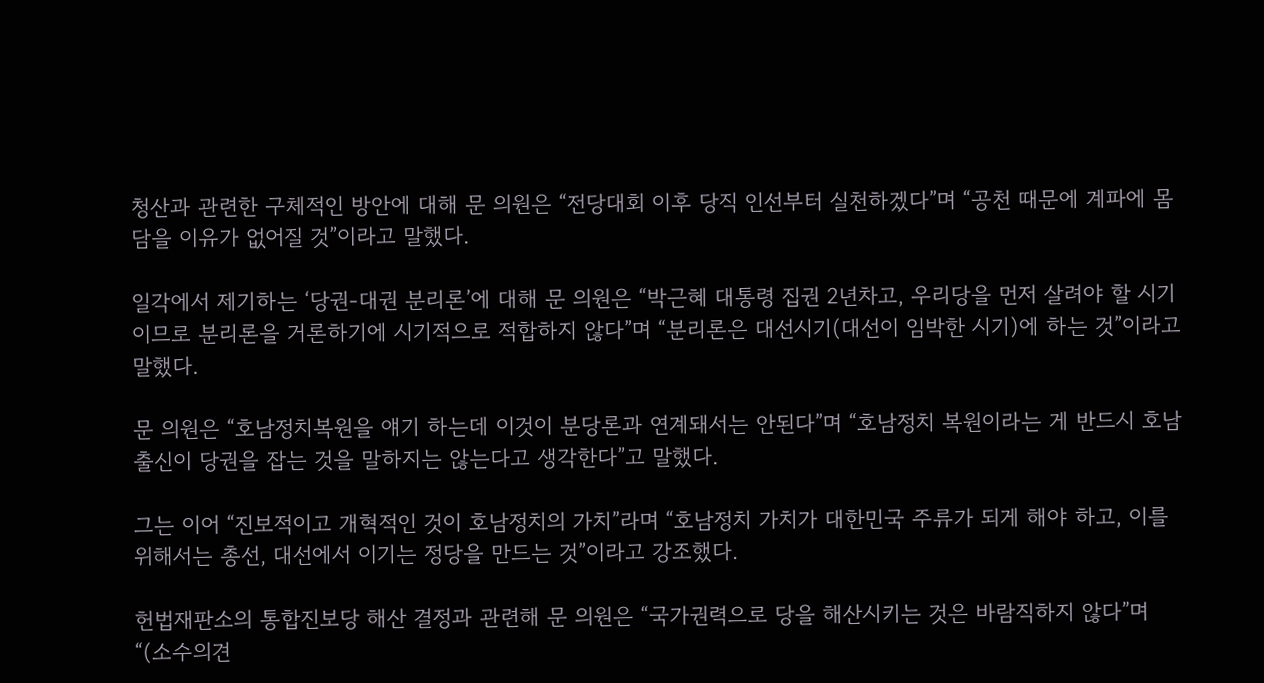청산과 관련한 구체적인 방안에 대해 문 의원은 “전당대회 이후 당직 인선부터 실천하겠다”며 “공천 때문에 계파에 몸담을 이유가 없어질 것”이라고 말했다.

일각에서 제기하는 ‘당권-대권 분리론’에 대해 문 의원은 “박근혜 대통령 집권 2년차고, 우리당을 먼저 살려야 할 시기이므로 분리론을 거론하기에 시기적으로 적합하지 않다”며 “분리론은 대선시기(대선이 임박한 시기)에 하는 것”이라고 말했다.

문 의원은 “호남정치복원을 얘기 하는데 이것이 분당론과 연계돼서는 안된다”며 “호남정치 복원이라는 게 반드시 호남출신이 당권을 잡는 것을 말하지는 않는다고 생각한다”고 말했다.

그는 이어 “진보적이고 개혁적인 것이 호남정치의 가치”라며 “호남정치 가치가 대한민국 주류가 되게 해야 하고, 이를 위해서는 총선, 대선에서 이기는 정당을 만드는 것”이라고 강조했다.

헌법재판소의 통합진보당 해산 결정과 관련해 문 의원은 “국가권력으로 당을 해산시키는 것은 바람직하지 않다”며 “(소수의견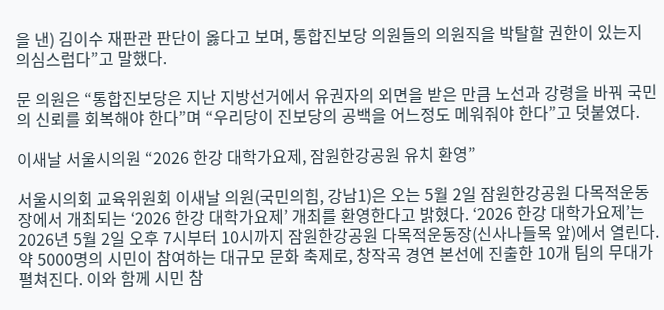을 낸) 김이수 재판관 판단이 옳다고 보며, 통합진보당 의원들의 의원직을 박탈할 권한이 있는지 의심스럽다”고 말했다.

문 의원은 “통합진보당은 지난 지방선거에서 유권자의 외면을 받은 만큼 노선과 강령을 바꿔 국민의 신뢰를 회복해야 한다”며 “우리당이 진보당의 공백을 어느정도 메워줘야 한다”고 덧붙였다.

이새날 서울시의원 “2026 한강 대학가요제, 잠원한강공원 유치 환영”

서울시의회 교육위원회 이새날 의원(국민의힘, 강남1)은 오는 5월 2일 잠원한강공원 다목적운동장에서 개최되는 ‘2026 한강 대학가요제’ 개최를 환영한다고 밝혔다. ‘2026 한강 대학가요제’는 2026년 5월 2일 오후 7시부터 10시까지 잠원한강공원 다목적운동장(신사나들목 앞)에서 열린다. 약 5000명의 시민이 참여하는 대규모 문화 축제로, 창작곡 경연 본선에 진출한 10개 팀의 무대가 펼쳐진다. 이와 함께 시민 참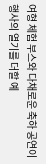여형 체험 부스와 다채로운 축하 공연이 행사의 열기를 더할 예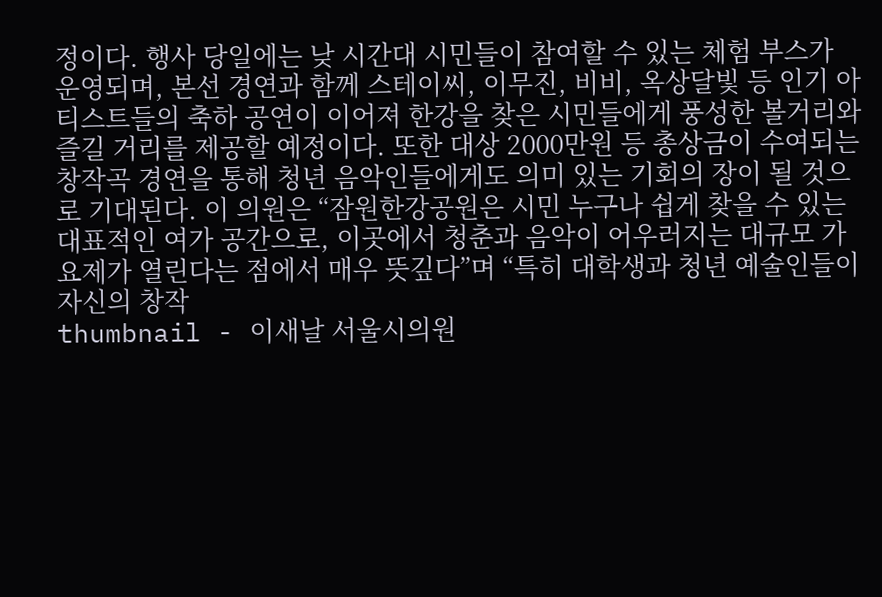정이다. 행사 당일에는 낮 시간대 시민들이 참여할 수 있는 체험 부스가 운영되며, 본선 경연과 함께 스테이씨, 이무진, 비비, 옥상달빛 등 인기 아티스트들의 축하 공연이 이어져 한강을 찾은 시민들에게 풍성한 볼거리와 즐길 거리를 제공할 예정이다. 또한 대상 2000만원 등 총상금이 수여되는 창작곡 경연을 통해 청년 음악인들에게도 의미 있는 기회의 장이 될 것으로 기대된다. 이 의원은 “잠원한강공원은 시민 누구나 쉽게 찾을 수 있는 대표적인 여가 공간으로, 이곳에서 청춘과 음악이 어우러지는 대규모 가요제가 열린다는 점에서 매우 뜻깊다”며 “특히 대학생과 청년 예술인들이 자신의 창작
thumbnail - 이새날 서울시의원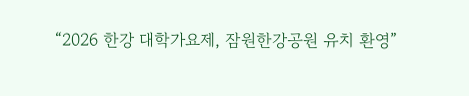“2026 한강 대학가요제, 잠원한강공원 유치 환영”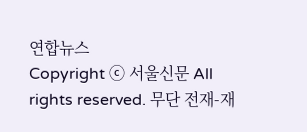연합뉴스
Copyright ⓒ 서울신문 All rights reserved. 무단 전재-재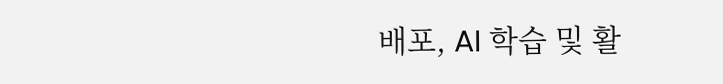배포, AI 학습 및 활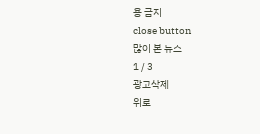용 금지
close button
많이 본 뉴스
1 / 3
광고삭제
위로